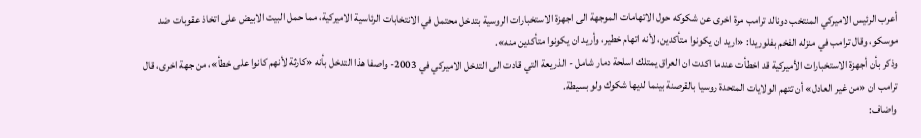أعرب الرئيس الاميركي المنتخب دونالد ترامب مرة اخرى عن شكوكه حول الاتهامات الموجهة الى اجهزة الاستخبارات الروسية بتدخل محتمل في الانتخابات الرئاسية الاميركية، مما حمل البيت الابيض على اتخاذ عقوبات ضد موسكو، وقال ترامب في منزله الفخم بفلوريدا: «اريد ان يكونوا متأكدين، لأنه اتهام خطير، وأريد ان يكونوا متأكدين منه».
وذكر بأن أجهزة الاستخبارات الأميركية قد اخطأت عندما اكدت ان العراق يمتلك اسلحة دمار شامل - الذريعة التي قادت الى التدخل الاميركي في 2003- واصفا هذا التدخل بأنه «كارثة لأنهم كانوا على خطأ»، من جهة اخرى، قال ترامب ان «من غير العادل» أن تتهم الولايات المتحدة روسيا بالقرصنة بينما لديها شكوك ولو بسيطة.
واضاف: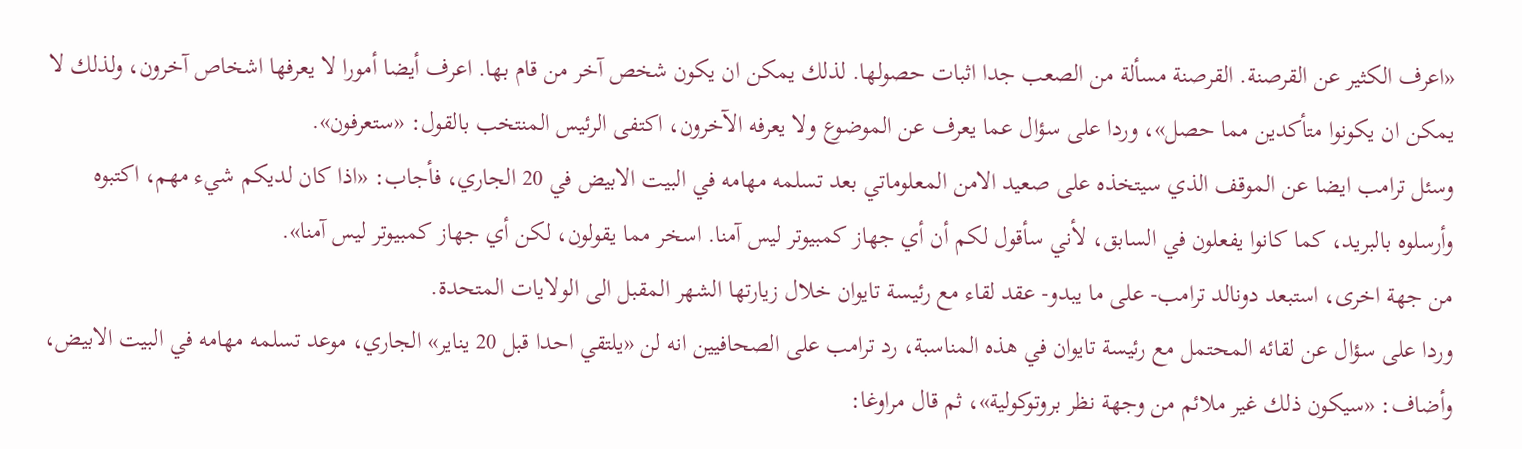«اعرف الكثير عن القرصنة. القرصنة مسألة من الصعب جدا اثبات حصولها. لذلك يمكن ان يكون شخص آخر من قام بها. اعرف أيضا أمورا لا يعرفها اشخاص آخرون، ولذلك لا يمكن ان يكونوا متأكدين مما حصل»، وردا على سؤال عما يعرف عن الموضوع ولا يعرفه الآخرون، اكتفى الرئيس المنتخب بالقول: «ستعرفون».
وسئل ترامب ايضا عن الموقف الذي سيتخذه على صعيد الامن المعلوماتي بعد تسلمه مهامه في البيت الابيض في 20 الجاري، فأجاب: «اذا كان لديكم شيء مهم، اكتبوه وأرسلوه بالبريد، كما كانوا يفعلون في السابق، لأني سأقول لكم أن أي جهاز كمبيوتر ليس آمنا. اسخر مما يقولون، لكن أي جهاز كمبيوتر ليس آمنا».
من جهة اخرى، استبعد دونالد ترامب- على ما يبدو- عقد لقاء مع رئيسة تايوان خلال زيارتها الشهر المقبل الى الولايات المتحدة.
وردا على سؤال عن لقائه المحتمل مع رئيسة تايوان في هذه المناسبة، رد ترامب على الصحافيين انه لن «يلتقي احدا قبل 20 يناير» الجاري، موعد تسلمه مهامه في البيت الابيض، وأضاف: «سيكون ذلك غير ملائم من وجهة نظر بروتوكولية»، ثم قال مراوغا: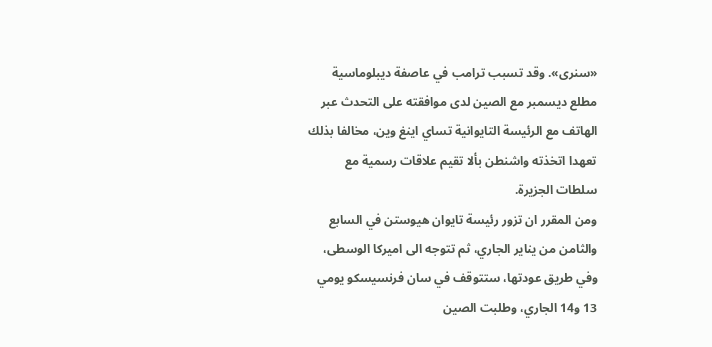«سنرى». وقد تسبب ترامب في عاصفة ديبلوماسية مطلع ديسمبر مع الصين لدى موافقته على التحدث عبر الهاتف مع الرئيسة التايوانية تساي اينغ وين، مخالفا بذلك تعهدا اتخذته واشنطن بألا تقيم علاقات رسمية مع سلطات الجزيرة.
ومن المقرر ان تزور رئيسة تايوان هيوستن في السابع والثامن من يناير الجاري، ثم تتوجه الى اميركا الوسطى، وفي طريق عودتها، ستتوقف في سان فرنسيسكو يومي 13 و14 الجاري، وطلبت الصين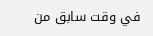في وقت سابق من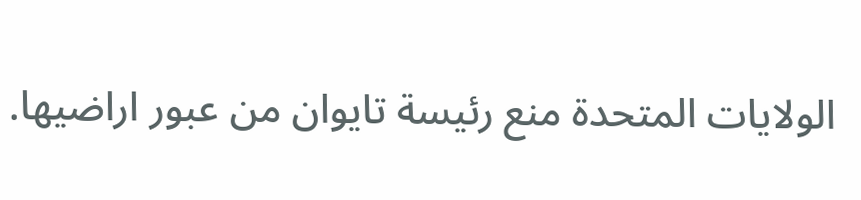الولايات المتحدة منع رئيسة تايوان من عبور اراضيها.